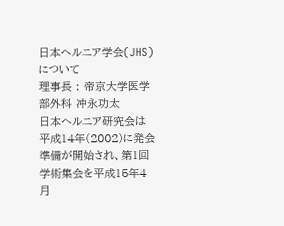日本ヘルニア学会(JHS)について
理事長 : 帝京大学医学部外科 冲永功太
日本ヘルニア研究会は平成14年(2002)に発会準備が開始され、第1回学術集会を平成15年4月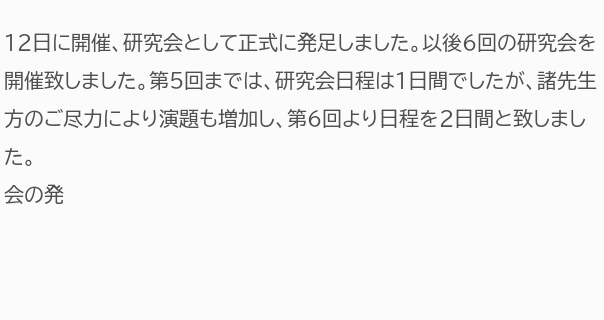12日に開催、研究会として正式に発足しました。以後6回の研究会を開催致しました。第5回までは、研究会日程は1日間でしたが、諸先生方のご尽力により演題も増加し、第6回より日程を2日間と致しました。
会の発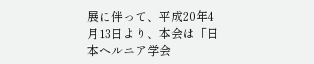展に伴って、平成20年4月13日より、本会は「日本ヘルニア学会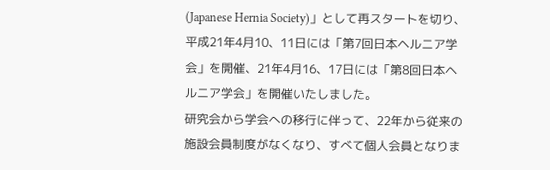(Japanese Hernia Society)」として再スタートを切り、平成21年4月10、11日には「第7回日本ヘルニア学会」を開催、21年4月16、17日には「第8回日本ヘルニア学会」を開催いたしました。
研究会から学会への移行に伴って、22年から従来の施設会員制度がなくなり、すべて個人会員となりま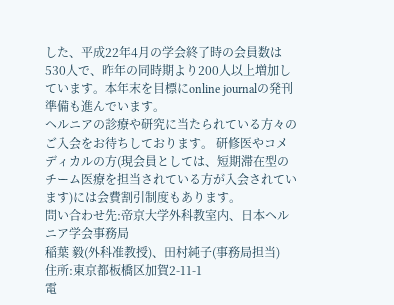した、平成22年4月の学会終了時の会員数は530人で、昨年の同時期より200人以上増加しています。本年末を目標にonline journalの発刊準備も進んでいます。
ヘルニアの診療や研究に当たられている方々のご入会をお待ちしております。 研修医やコメディカルの方(現会員としては、短期滞在型のチーム医療を担当されている方が入会されています)には会費割引制度もあります。
問い合わせ先:帝京大学外科教室内、日本ヘルニア学会事務局
稲葉 毅(外科准教授)、田村純子(事務局担当)
住所:東京都板橋区加賀2-11-1
電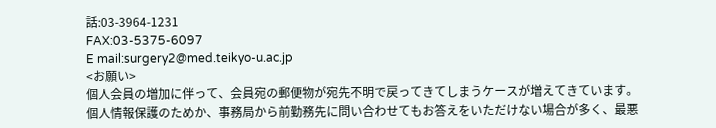話:03-3964-1231
FAX:03-5375-6097
E mail:surgery2@med.teikyo-u.ac.jp
<お願い>
個人会員の増加に伴って、会員宛の郵便物が宛先不明で戻ってきてしまうケースが増えてきています。個人情報保護のためか、事務局から前勤務先に問い合わせてもお答えをいただけない場合が多く、最悪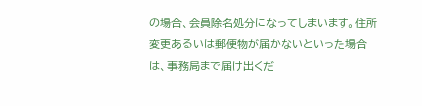の場合、会員除名処分になってしまいます。住所変更あるいは郵便物が届かないといった場合は、事務局まで届け出くだ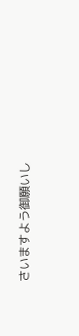さいますよう御願いし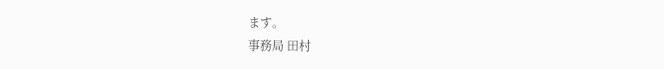ます。
事務局 田村